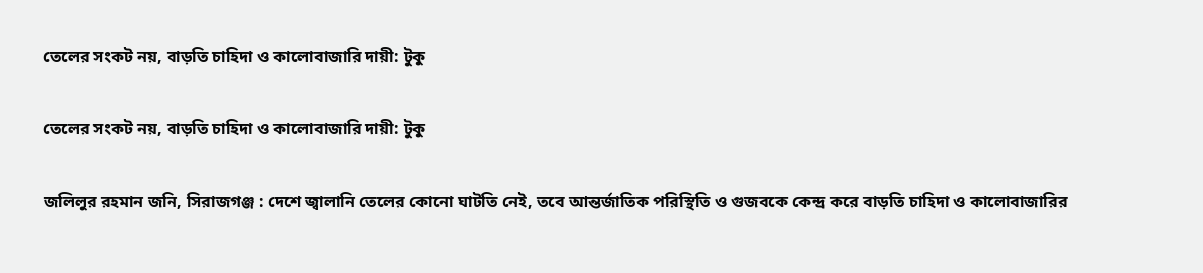তেলের সংকট নয়, বাড়তি চাহিদা ও কালোবাজারি দায়ী: টুকু

তেলের সংকট নয়, বাড়তি চাহিদা ও কালোবাজারি দায়ী: টুকু

জলিলুর রহমান জনি, সিরাজগঞ্জ : দেশে জ্বালানি তেলের কোনো ঘাটতি নেই, তবে আন্তর্জাতিক পরিস্থিতি ও গুজবকে কেন্দ্র করে বাড়তি চাহিদা ও কালোবাজারির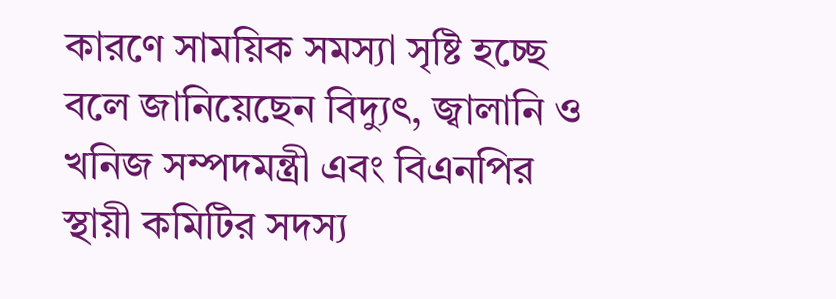কারণে সাময়িক সমস্যা সৃষ্টি হচ্ছে বলে জানিয়েছেন বিদ্যুৎ, জ্বালানি ও খনিজ সম্পদমন্ত্রী এবং বিএনপির স্থায়ী কমিটির সদস্য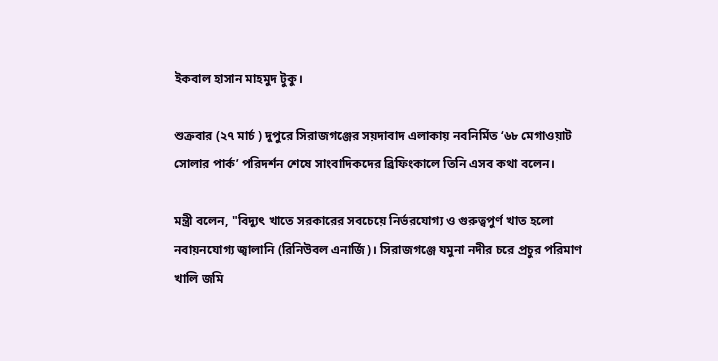ইকবাল হাসান মাহমুদ টুকু।

শুক্রবার (২৭ মার্চ ) দুপুরে সিরাজগঞ্জের সয়দাবাদ এলাকায় নবনির্মিত ‘৬৮ মেগাওয়াট সোলার পার্ক’ পরিদর্শন শেষে সাংবাদিকদের ব্রিফিংকালে তিনি এসব কথা বলেন।

মন্ত্রী বলেন, "বিদ্যুৎ খাতে সরকারের সবচেয়ে নির্ভরযোগ্য ও গুরুত্বপুর্ণ খাত হলো নবায়নযোগ্য জ্বালানি (রিনিউবল এনার্জি)। সিরাজগঞ্জে যমুনা নদীর চরে প্রচুর পরিমাণ খালি জমি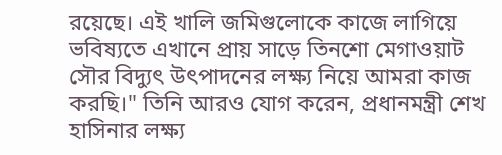রয়েছে। এই খালি জমিগুলোকে কাজে লাগিয়ে ভবিষ্যতে এখানে প্রায় সাড়ে তিনশো মেগাওয়াট সৌর বিদ্যুৎ উৎপাদনের লক্ষ্য নিয়ে আমরা কাজ করছি।" তিনি আরও যোগ করেন, প্রধানমন্ত্রী শেখ হাসিনার লক্ষ্য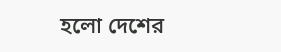হলো দেশের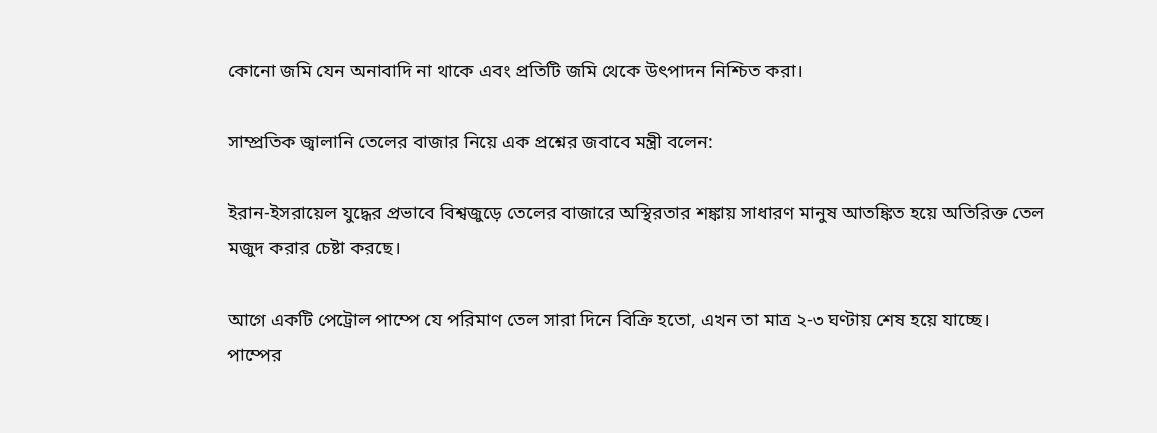কোনো জমি যেন অনাবাদি না থাকে এবং প্রতিটি জমি থেকে উৎপাদন নিশ্চিত করা।

সাম্প্রতিক জ্বালানি তেলের বাজার নিয়ে এক প্রশ্নের জবাবে মন্ত্রী বলেন:

ইরান-ইসরায়েল যুদ্ধের প্রভাবে বিশ্বজুড়ে তেলের বাজারে অস্থিরতার শঙ্কায় সাধারণ মানুষ আতঙ্কিত হয়ে অতিরিক্ত তেল মজুদ করার চেষ্টা করছে।

আগে একটি পেট্রোল পাম্পে যে পরিমাণ তেল সারা দিনে বিক্রি হতো, এখন তা মাত্র ২-৩ ঘণ্টায় শেষ হয়ে যাচ্ছে। পাম্পের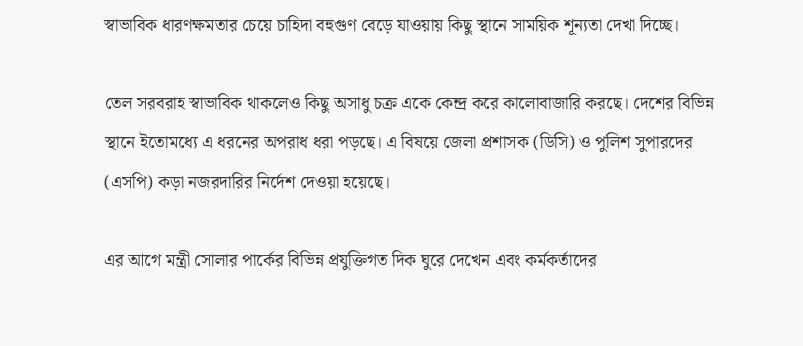স্বাভাবিক ধারণক্ষমতার চেয়ে চাহিদা বহুগুণ বেড়ে যাওয়ায় কিছু স্থানে সাময়িক শূন্যতা দেখা দিচ্ছে।

তেল সরবরাহ স্বাভাবিক থাকলেও কিছু অসাধু চক্র একে কেন্দ্র করে কালোবাজারি করছে। দেশের বিভিন্ন স্থানে ইতোমধ্যে এ ধরনের অপরাধ ধরা পড়ছে। এ বিষয়ে জেলা প্রশাসক (ডিসি) ও পুলিশ সুপারদের (এসপি) কড়া নজরদারির নির্দেশ দেওয়া হয়েছে।

এর আগে মন্ত্রী সোলার পার্কের বিভিন্ন প্রযুক্তিগত দিক ঘুরে দেখেন এবং কর্মকর্তাদের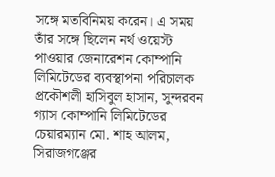সঙ্গে মতবিনিময় করেন। এ সময় তাঁর সঙ্গে ছিলেন নর্থ ওয়েস্ট পাওয়ার জেনারেশন কোম্পানি লিমিটেডের ব্যবস্থাপনা পরিচালক প্রকৌশলী হাসিবুল হাসান, সুন্দরবন গ্যাস কোম্পানি লিমিটেডের চেয়ারম্যান মো. শাহ আলম, সিরাজগঞ্জের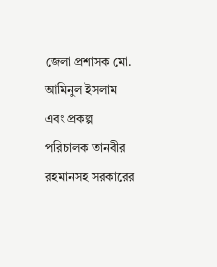জেলা প্রশাসক মো. আমিনুল ইসলাম এবং প্রকল্প পরিচালক তানবীর রহমানসহ সরকারের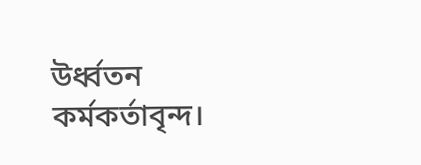উর্ধ্বতন কর্মকর্তাবৃন্দ।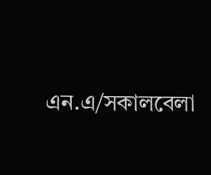এন.এ/সকালবেলা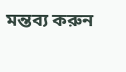মন্তব্য করুন